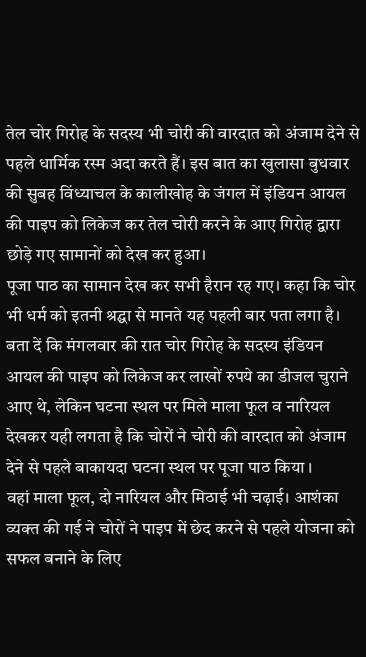तेल चोर गिरोह के सदस्य भी चोरी की वारदात को अंजाम देने से पहले धार्मिक रस्म अदा करते हैं। इस बात का खुलासा बुधवार की सुबह विंध्याचल के कालीखोह के जंगल में इंडियन आयल की पाइप को लिकेज कर तेल चोरी करने के आए गिरोह द्वारा छोड़े गए सामानों को देख कर हुआ।
पूजा पाठ का सामान देख कर सभी हैरान रह गए। कहा कि चोर भी धर्म को इतनी श्रद्घा से मानते यह पहली बार पता लगा है।
बता दें कि मंगलवार की रात चोर गिरोह के सदस्य इंडियन आयल की पाइप को लिकेज कर लाखों रुपये का डीजल चुराने आए थे, लेकिन घटना स्थल पर मिले माला फूल व नारियल देखकर यही लगता है कि चोरों ने चोरी की वारदात को अंजाम देने से पहले बाकायदा घटना स्थल पर पूजा पाठ किया ।
वहां माला फूल, दो नारियल और मिठाई भी चढ़ाई। आशंका व्यक्त की गई ने चोरों ने पाइप में छेद करने से पहले योजना को सफल बनाने के लिए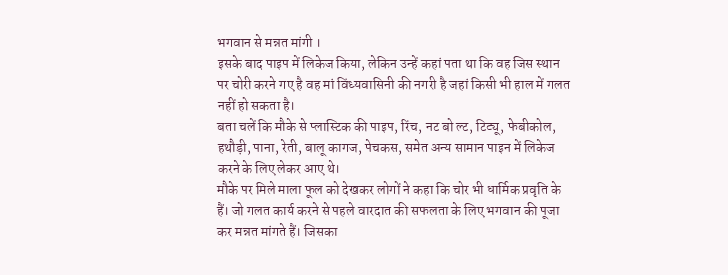भगवान से मन्नत मांगी ।
इसके बाद पाइप में लिकेज किया, लेकिन उन्हें कहां पता था कि वह जिस स्थान पर चोरी करने गए है वह मां विंध्यवासिनी की नगरी है जहां किसी भी हाल में गलत नहीं हो सकता है।
बता चलें कि मौके से प्लास्टिक की पाइप, रिंच, नट बो ल्ट, टिट्यू, फेबीकोल, हथौड़ी, पाना, रेती, बालू कागज, पेचकस, समेत अन्य सामान पाइन में लिकेज करने के लिए लेकर आए थे।
मौके पर मिले माला फूल को देखकर लोगों ने कहा कि चोर भी धार्मिक प्रवृति के हैं। जो गलत कार्य करने से पहले वारदात की सफलता के लिए भगवान की पूजा कर मन्नत मांगते हैं। जिसका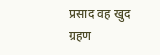प्रसाद वह खुद ग्रहण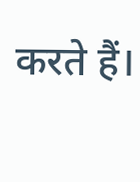करते हैं।